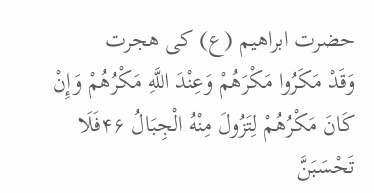حضرت ابراهیم (ع) کی هجرت
وَقَدْ مَكَرُوا مَكْرَهُمْ وَعِنْدَ اللَّهِ مَكْرُهُمْ وَإِنْ كَانَ مَكْرُهُمْ لِتَزُولَ مِنْهُ الْجِبَالُ ۴۶فَلَا تَحْسَبَنَّ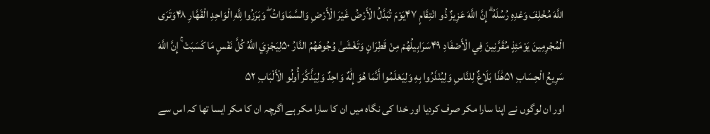اللَّهَ مُخْلِفَ وَعْدِهِ رُسُلَهُ ۗ إِنَّ اللَّهَ عَزِيزٌ ذُو انْتِقَامٍ ۴۷يَوْمَ تُبَدَّلُ الْأَرْضُ غَيْرَ الْأَرْضِ وَالسَّمَاوَاتُ ۖ وَبَرَزُوا لِلَّهِ الْوَاحِدِ الْقَهَّارِ ۴۸وَتَرَى الْمُجْرِمِينَ يَوْمَئِذٍ مُقَرَّنِينَ فِي الْأَصْفَادِ ۴۹سَرَابِيلُهُمْ مِنْ قَطِرَانٍ وَتَغْشَىٰ وُجُوهَهُمُ النَّارُ ۵۰لِيَجْزِيَ اللَّهُ كُلَّ نَفْسٍ مَا كَسَبَتْ ۚ إِنَّ اللَّهَ سَرِيعُ الْحِسَابِ ۵۱هَٰذَا بَلَاغٌ لِلنَّاسِ وَلِيُنْذَرُوا بِهِ وَلِيَعْلَمُوا أَنَّمَا هُوَ إِلَٰهٌ وَاحِدٌ وَلِيَذَّكَّرَ أُولُو الْأَلْبَابِ ۵۲
اور ان لوگوں نے اپنا سارا مکر صرف کردیا اور خدا کی نگاہ میں ان کا سارا مکر ہے اگرچہ ان کا مکر ایسا تھا کہ اس سے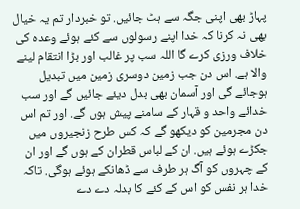پہاڑ بھی اپنی جگہ سے ہٹ جائیں. تو خبردار تم یہ خیال بھی نہ کرنا کہ خدا اپنے رسولوں سے کئے ہوئے وعدہ کی خلاف ورزی کرے گا اللہ سب پر غالب اور بڑا انتقام لینے والا ہے. اس دن جب زمین دوسری زمین میں تبدیل ہوجائے گی اور آسمان بھی بدل دیئے جائیں گے اور سب خدائے واحد و قہار کے سامنے پیش ہوں گے. اور تم اس دن مجرمین کو دیکھو گے کہ کس طرح زنجیروں میں جکڑے ہوئے ہیں. ان کے لباس قطران کے ہوں گے اور ان کے چہروں کو آگ ہر طرف سے ڈھانکے ہوئے ہوگی. تاکہ خدا ہر نفس کو اس کے کئے کا بدلہ دے دے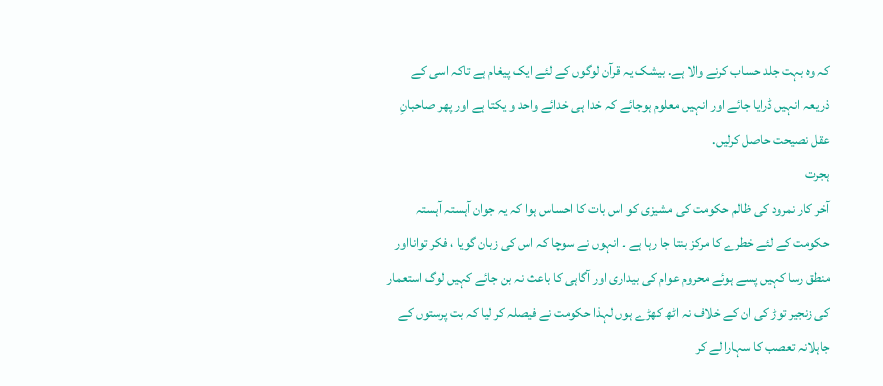کہ وہ بہت جلد حساب کرنے والا ہے. بیشک یہ قرآن لوگوں کے لئے ایک پیغام ہے تاکہ اسی کے ذریعہ انہیں ڈرایا جائے اور انہیں معلوم ہوجائے کہ خدا ہی خدائے واحد و یکتا ہے اور پھر صاحبانِ عقل نصیحت حاصل کرلیں.
ہجرت
آخر کار نمرود کی ظالم حکومت کی مشیزی کو اس بات کا احساس ہوا کہ یہ جوان آہستہ آہستہ حکومت کے لئے خطرے کا مرکز بنتا جا رہا ہے ۔ انہوں نے سوچا کہ اس کی زبان گویا ، فکر توانااور منطق رسا کہیں پسے ہوئے محروم عوام کی بیداری اور آگاہی کا باعث نہ بن جائے کہیں لوگ استعمار کی زنجیر توڑ کی ان کے خلاف نہ اٹھ کھڑے ہوں لہذا حکومت نے فیصلہ کر لیا کہ بت پرستوں کے جاہلانہ تعصب کا سہارا لے کر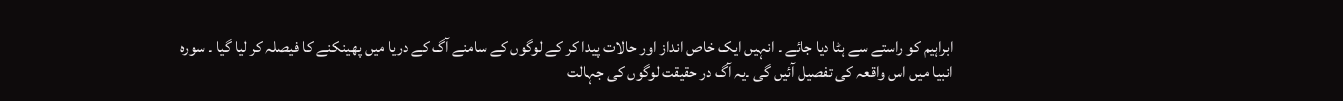ابراہیم کو راستے سے ہٹا دیا جائے ۔ انہیں ایک خاص انداز اور حالات پیدا کر کے لوگوں کے سامنے آگ کے دریا میں پھینکنے کا فیصلہ کر لیا گیا ۔ سورہ انبیا میں اس واقعہ کی تفصیل آئیں گی ۔یہ آگ در حقیقت لوگوں کی جہالت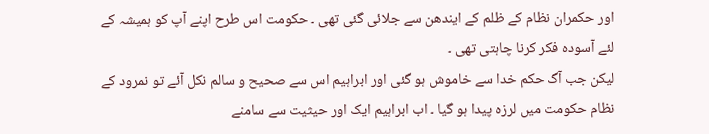اور حکمران نظام کے ظلم کے ایندھن سے جلائی گئی تھی ۔ حکومت اس طرح اپنے آپ کو ہمیشہ کے لئے آسودہ فکر کرنا چاہتی تھی ۔
لیکن جب آگ حکم خدا سے خاموش ہو گئی اور ابراہیم اس سے صحیح و سالم نکل آئے تو نمرود کے نظام حکومت میں لرزہ پیدا ہو گیا ۔ اب ابراہیم ایک اور حیثیت سے سامنے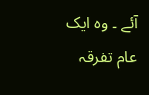آئے ۔ وہ ایک عام تفرقہ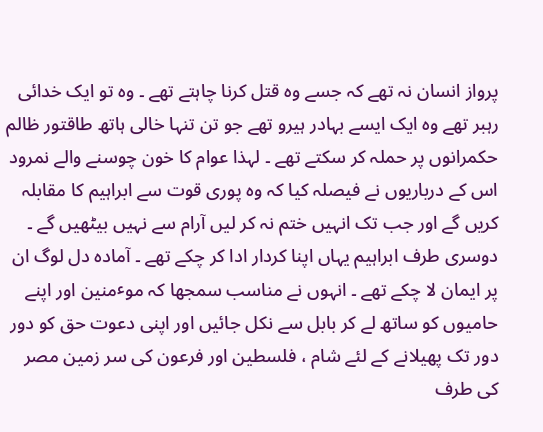پرواز انسان نہ تھے کہ جسے وہ قتل کرنا چاہتے تھے ۔ وہ تو ایک خدائی رہبر تھے وہ ایک ایسے بہادر ہیرو تھے جو تن تنہا خالی ہاتھ طاقتور ظالم حکمرانوں پر حملہ کر سکتے تھے ۔ لہذا عوام کا خون چوسنے والے نمرود اس کے درباریوں نے فیصلہ کیا کہ وہ پوری قوت سے ابراہیم کا مقابلہ کریں گے اور جب تک انہیں ختم نہ کر لیں آرام سے نہیں بیٹھیں گے ۔
دوسری طرف ابراہیم یہاں اپنا کردار ادا کر چکے تھے ۔ آمادہ دل لوگ ان پر ایمان لا چکے تھے ۔ انہوں نے مناسب سمجھا کہ موٴمنین اور اپنے حامیوں کو ساتھ لے کر بابل سے نکل جائیں اور اپنی دعوت حق کو دور دور تک پھیلانے کے لئے شام ، فلسطین اور فرعون کی سر زمین مصر کی طرف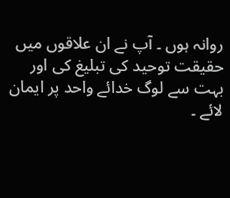روانہ ہوں ۔ آپ نے ان علاقوں میں حقیقت توحید کی تبلیغ کی اور بہت سے لوگ خدائے واحد پر ایمان لائے ۔